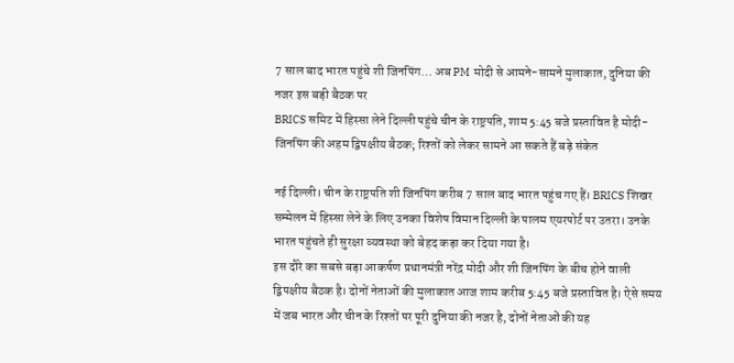7 साल बाद भारत पहुंचे शी जिनपिंग… अब PM मोदी से आमने-सामने मुलाकात, दुनिया की नजर इस बड़ी बैठक पर
BRICS समिट में हिस्सा लेने दिल्ली पहुंचे चीन के राष्ट्रपति, शाम 5:45 बजे प्रस्तावित है मोदी-जिनपिंग की अहम द्विपक्षीय बैठक; रिश्तों को लेकर सामने आ सकते हैं बड़े संकेत

नई दिल्ली। चीन के राष्ट्रपति शी जिनपिंग करीब 7 साल बाद भारत पहुंच गए हैं। BRICS शिखर सम्मेलन में हिस्सा लेने के लिए उनका विशेष विमान दिल्ली के पालम एयरपोर्ट पर उतरा। उनके भारत पहुंचते ही सुरक्षा व्यवस्था को बेहद कड़ा कर दिया गया है।
इस दौरे का सबसे बड़ा आकर्षण प्रधानमंत्री नरेंद्र मोदी और शी जिनपिंग के बीच होने वाली द्विपक्षीय बैठक है। दोनों नेताओं की मुलाकात आज शाम करीब 5:45 बजे प्रस्तावित है। ऐसे समय में जब भारत और चीन के रिश्तों पर पूरी दुनिया की नजर है, दोनों नेताओं की यह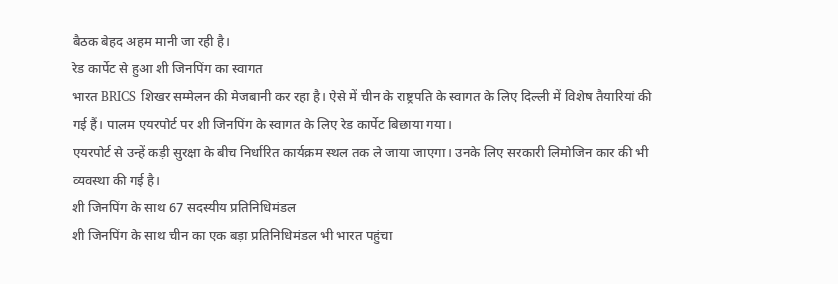बैठक बेहद अहम मानी जा रही है।
रेड कार्पेट से हुआ शी जिनपिंग का स्वागत
भारत BRICS शिखर सम्मेलन की मेजबानी कर रहा है। ऐसे में चीन के राष्ट्रपति के स्वागत के लिए दिल्ली में विशेष तैयारियां की गई हैं। पालम एयरपोर्ट पर शी जिनपिंग के स्वागत के लिए रेड कार्पेट बिछाया गया।
एयरपोर्ट से उन्हें कड़ी सुरक्षा के बीच निर्धारित कार्यक्रम स्थल तक ले जाया जाएगा। उनके लिए सरकारी लिमोजिन कार की भी व्यवस्था की गई है।
शी जिनपिंग के साथ 67 सदस्यीय प्रतिनिधिमंडल
शी जिनपिंग के साथ चीन का एक बड़ा प्रतिनिधिमंडल भी भारत पहुंचा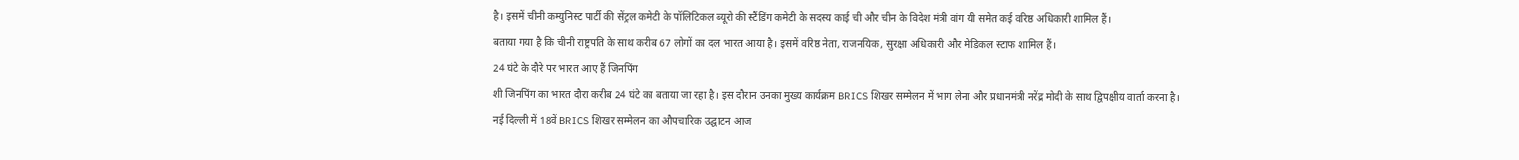है। इसमें चीनी कम्युनिस्ट पार्टी की सेंट्रल कमेटी के पॉलिटिकल ब्यूरो की स्टैंडिंग कमेटी के सदस्य काई ची और चीन के विदेश मंत्री वांग यी समेत कई वरिष्ठ अधिकारी शामिल हैं।
बताया गया है कि चीनी राष्ट्रपति के साथ करीब 67 लोगों का दल भारत आया है। इसमें वरिष्ठ नेता, राजनयिक, सुरक्षा अधिकारी और मेडिकल स्टाफ शामिल हैं।
24 घंटे के दौरे पर भारत आए हैं जिनपिंग
शी जिनपिंग का भारत दौरा करीब 24 घंटे का बताया जा रहा है। इस दौरान उनका मुख्य कार्यक्रम BRICS शिखर सम्मेलन में भाग लेना और प्रधानमंत्री नरेंद्र मोदी के साथ द्विपक्षीय वार्ता करना है।
नई दिल्ली में 18वें BRICS शिखर सम्मेलन का औपचारिक उद्घाटन आज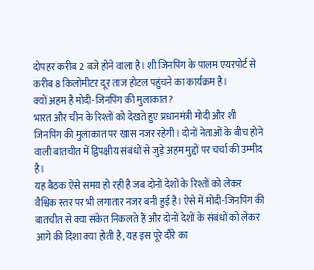दोपहर करीब 2 बजे होने वाला है। शी जिनपिंग के पालम एयरपोर्ट से करीब 8 किलोमीटर दूर ताज होटल पहुंचने का कार्यक्रम है।
क्यों अहम है मोदी-जिनपिंग की मुलाकात?
भारत और चीन के रिश्तों को देखते हुए प्रधानमंत्री मोदी और शी जिनपिंग की मुलाकात पर खास नजर रहेगी। दोनों नेताओं के बीच होने वाली बातचीत में द्विपक्षीय संबंधों से जुड़े अहम मुद्दों पर चर्चा की उम्मीद है।
यह बैठक ऐसे समय हो रही है जब दोनों देशों के रिश्तों को लेकर वैश्विक स्तर पर भी लगातार नजर बनी हुई है। ऐसे में मोदी-जिनपिंग की बातचीत से क्या संकेत निकलते हैं और दोनों देशों के संबंधों को लेकर आगे की दिशा क्या होती है, यह इस पूरे दौरे का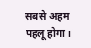सबसे अहम पहलू होगा।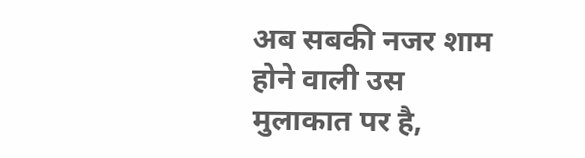अब सबकी नजर शाम होने वाली उस मुलाकात पर है,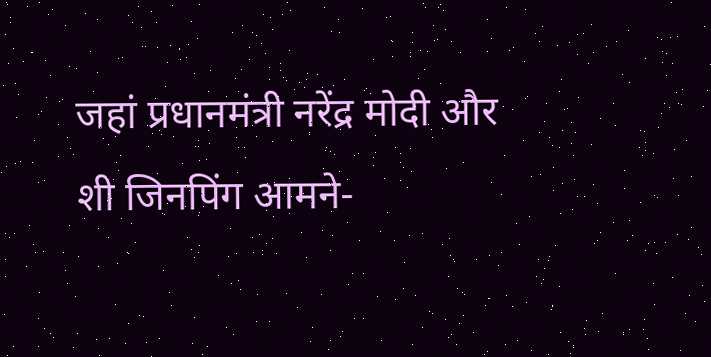जहां प्रधानमंत्री नरेंद्र मोदी और शी जिनपिंग आमने-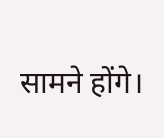सामने होंगे।